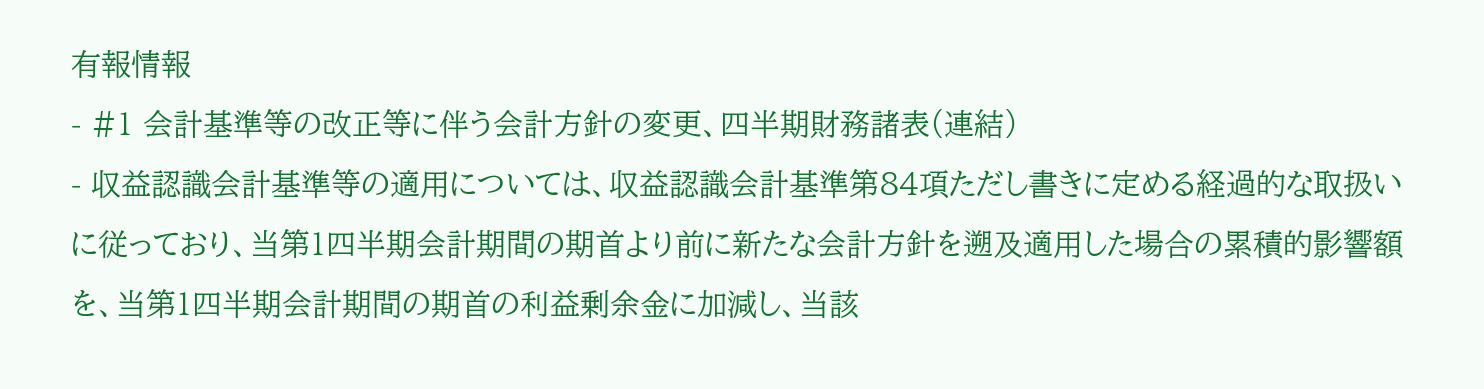有報情報
- #1 会計基準等の改正等に伴う会計方針の変更、四半期財務諸表(連結)
- 収益認識会計基準等の適用については、収益認識会計基準第84項ただし書きに定める経過的な取扱いに従っており、当第1四半期会計期間の期首より前に新たな会計方針を遡及適用した場合の累積的影響額を、当第1四半期会計期間の期首の利益剰余金に加減し、当該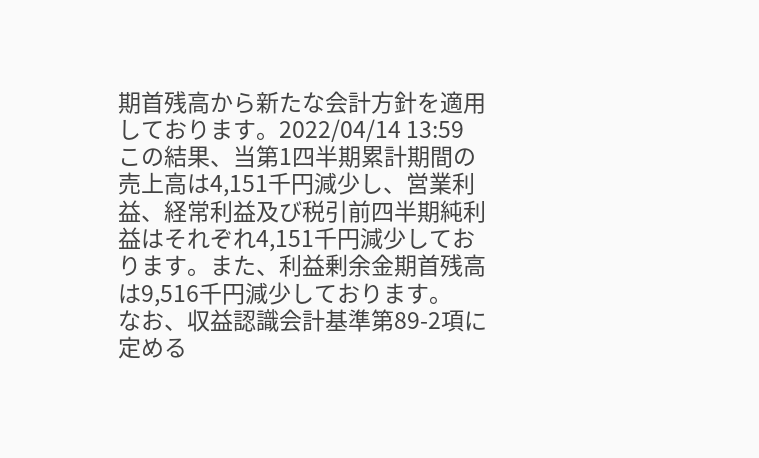期首残高から新たな会計方針を適用しております。2022/04/14 13:59
この結果、当第1四半期累計期間の売上高は4,151千円減少し、営業利益、経常利益及び税引前四半期純利益はそれぞれ4,151千円減少しております。また、利益剰余金期首残高は9,516千円減少しております。
なお、収益認識会計基準第89-2項に定める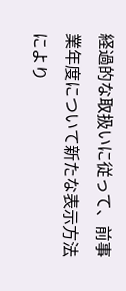経過的な取扱いに従って、前事業年度について新たな表示方法により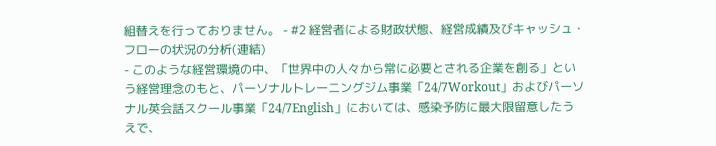組替えを行っておりません。 - #2 経営者による財政状態、経営成績及びキャッシュ・フローの状況の分析(連結)
- このような経営環境の中、「世界中の人々から常に必要とされる企業を創る」という経営理念のもと、パーソナルトレーニングジム事業「24/7Workout」およびパーソナル英会話スクール事業「24/7English」においては、感染予防に最大限留意したうえで、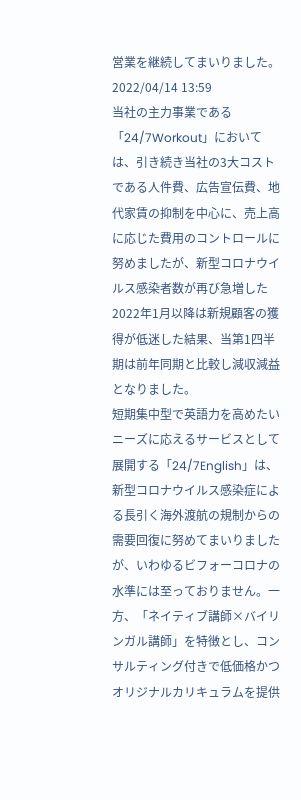営業を継続してまいりました。2022/04/14 13:59
当社の主力事業である「24/7Workout」においては、引き続き当社の3大コストである人件費、広告宣伝費、地代家賃の抑制を中心に、売上高に応じた費用のコントロールに努めましたが、新型コロナウイルス感染者数が再び急増した2022年1月以降は新規顧客の獲得が低迷した結果、当第1四半期は前年同期と比較し減収減益となりました。
短期集中型で英語力を高めたいニーズに応えるサービスとして展開する「24/7English」は、新型コロナウイルス感染症による長引く海外渡航の規制からの需要回復に努めてまいりましたが、いわゆるビフォーコロナの水準には至っておりません。一方、「ネイティブ講師×バイリンガル講師」を特徴とし、コンサルティング付きで低価格かつオリジナルカリキュラムを提供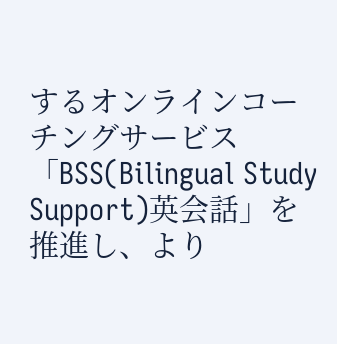するオンラインコーチングサービス「BSS(Bilingual Study Support)英会話」を推進し、より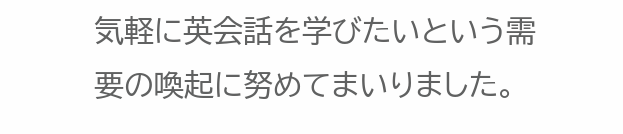気軽に英会話を学びたいという需要の喚起に努めてまいりました。